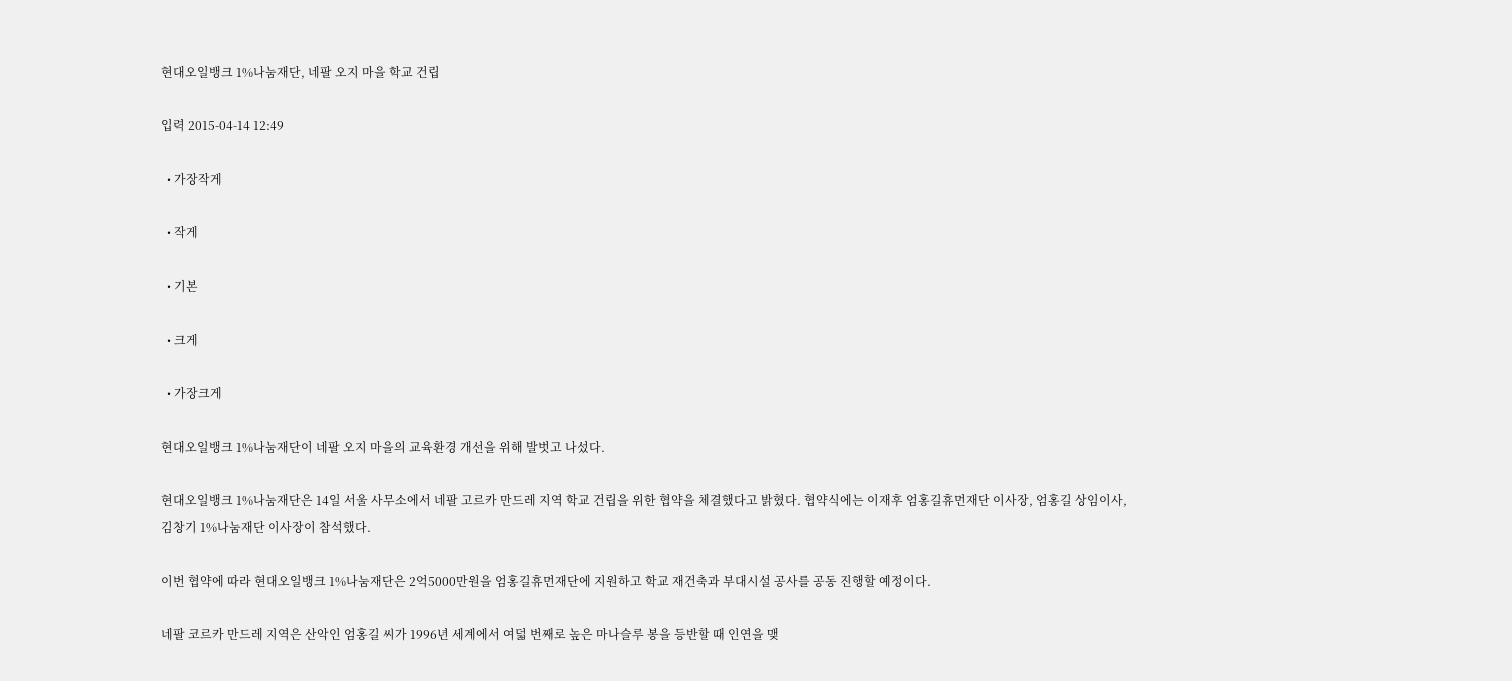현대오일뱅크 1%나눔재단, 네팔 오지 마을 학교 건립

입력 2015-04-14 12:49

  • 가장작게

  • 작게

  • 기본

  • 크게

  • 가장크게

현대오일뱅크 1%나눔재단이 네팔 오지 마을의 교육환경 개선을 위해 발벗고 나섰다.

현대오일뱅크 1%나눔재단은 14일 서울 사무소에서 네팔 고르카 만드레 지역 학교 건립을 위한 협약을 체결했다고 밝혔다. 협약식에는 이재후 엄홍길휴먼재단 이사장, 엄홍길 상임이사, 김창기 1%나눔재단 이사장이 참석했다.

이번 협약에 따라 현대오일뱅크 1%나눔재단은 2억5000만원을 엄홍길휴먼재단에 지원하고 학교 재건축과 부대시설 공사를 공동 진행할 예정이다.

네팔 코르카 만드레 지역은 산악인 엄홍길 씨가 1996년 세계에서 여덟 번째로 높은 마나슬루 봉을 등반할 때 인연을 맺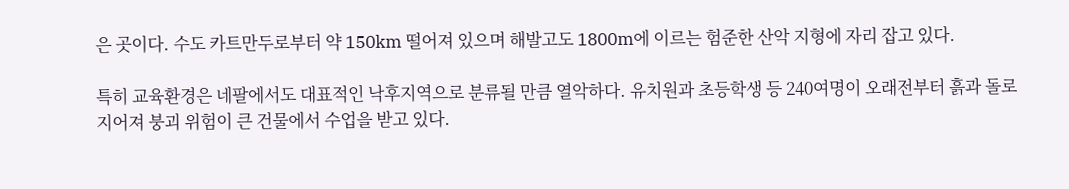은 곳이다. 수도 카트만두로부터 약 150km 떨어져 있으며 해발고도 1800m에 이르는 험준한 산악 지형에 자리 잡고 있다.

특히 교육환경은 네팔에서도 대표적인 낙후지역으로 분류될 만큼 열악하다. 유치원과 초등학생 등 240여명이 오래전부터 흙과 돌로 지어져 붕괴 위험이 큰 건물에서 수업을 받고 있다.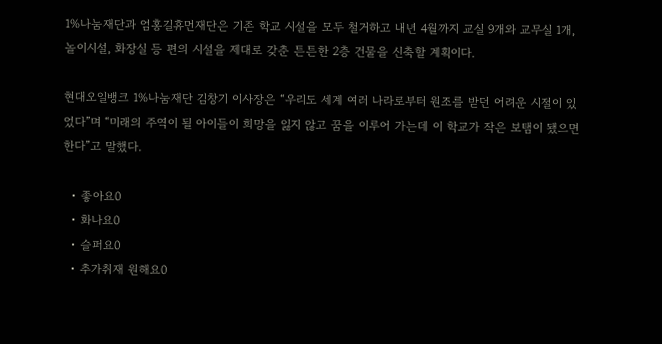1%나눔재단과 엄홍길휴먼재단은 기존 학교 시설을 모두 철거하고 내년 4월까지 교실 9개와 교무실 1개, 놀이시설, 화장실 등 편의 시설을 제대로 갖춘 튼튼한 2층 건물을 신축할 계획이다.

현대오일뱅크 1%나눔재단 김창기 이사장은 “우리도 세계 여러 나라로부터 원조를 받던 어려운 시절이 있었다”며 “미래의 주역이 될 아이들이 희망을 잃지 않고 꿈을 이루어 가는데 이 학교가 작은 보탬이 됐으면 한다”고 말했다.

  • 좋아요0
  • 화나요0
  • 슬퍼요0
  • 추가취재 원해요0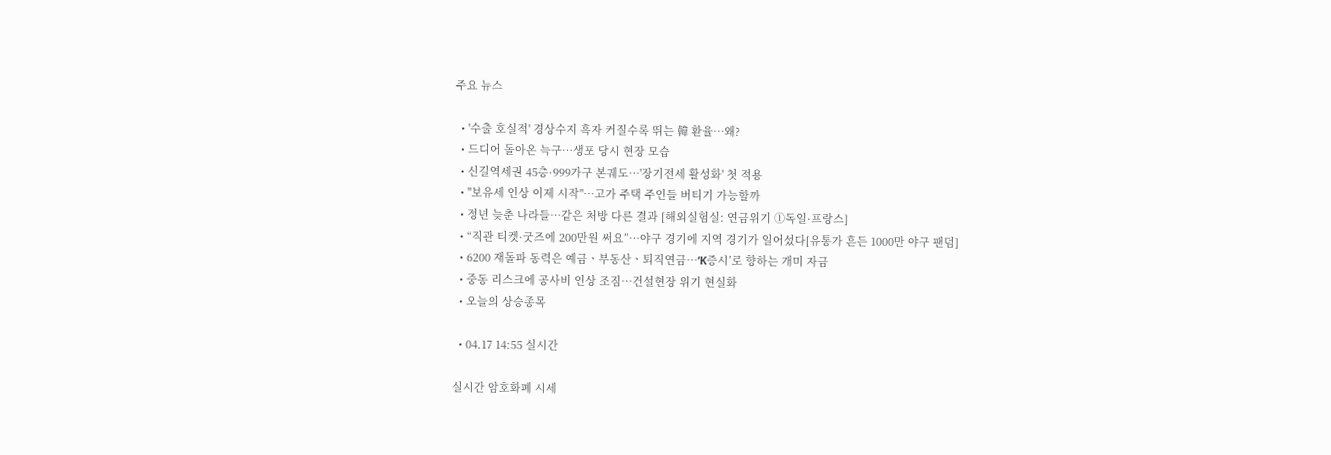주요 뉴스

  • '수출 호실적' 경상수지 흑자 커질수록 뛰는 韓 환율⋯왜?
  • 드디어 돌아온 늑구…생포 당시 현장 모습
  • 신길역세권 45층·999가구 본궤도⋯'장기전세 활성화' 첫 적용
  • "보유세 인상 이제 시작"⋯고가 주택 주인들 버티기 가능할까
  • 정년 늦춘 나라들…같은 처방 다른 결과 [해외실험실: 연금위기 ①독일·프랑스]
  • “직관 티켓·굿즈에 200만원 써요”…야구 경기에 지역 경기가 일어섰다[유통가 흔든 1000만 야구 팬덤]
  • 6200 재돌파 동력은 예금ㆍ부동산ㆍ퇴직연금⋯‘K증시’로 향하는 개미 자금
  • 중동 리스크에 공사비 인상 조짐…건설현장 위기 현실화
  • 오늘의 상승종목

  • 04.17 14:55 실시간

실시간 암호화폐 시세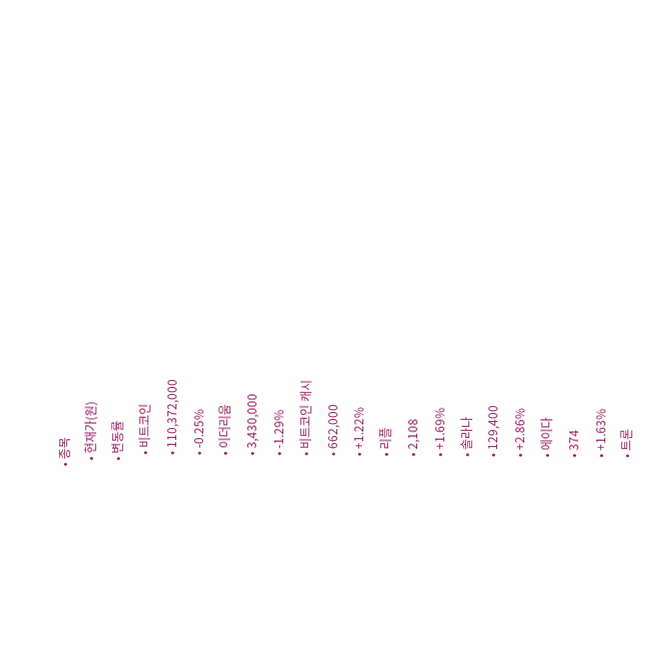• 종목
  • 현재가(원)
  • 변동률
    • 비트코인
    • 110,372,000
    • -0.25%
    • 이더리움
    • 3,430,000
    • -1.29%
    • 비트코인 캐시
    • 662,000
    • +1.22%
    • 리플
    • 2,108
    • +1.69%
    • 솔라나
    • 129,400
    • +2.86%
    • 에이다
    • 374
    • +1.63%
    • 트론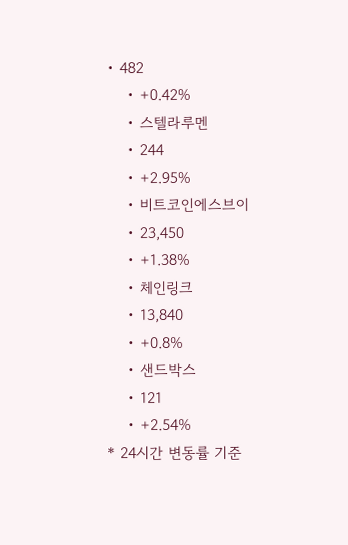• 482
    • +0.42%
    • 스텔라루멘
    • 244
    • +2.95%
    • 비트코인에스브이
    • 23,450
    • +1.38%
    • 체인링크
    • 13,840
    • +0.8%
    • 샌드박스
    • 121
    • +2.54%
* 24시간 변동률 기준